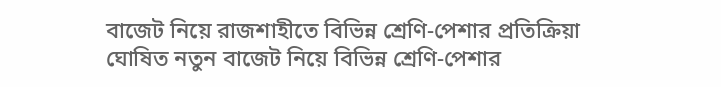বাজেট নিয়ে রাজশাহীতে বিভিন্ন শ্রেণি-পেশার প্রতিক্রিয়া
ঘোষিত নতুন বাজেট নিয়ে বিভিন্ন শ্রেণি-পেশার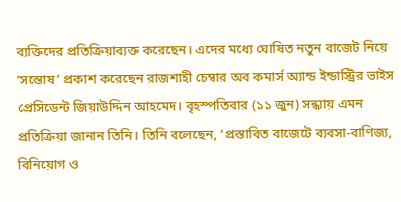ব্যক্তিদের প্রতিক্রিয়াব্যক্ত করেছেন। এদের মধ্যে ঘোষিত নতুন বাজেট নিয়ে ‘সন্তোষ’ প্রকাশ করেছেন রাজশাহী চেম্বার অব কমার্স অ্যান্ড ইন্ডাস্ট্রির ভাইস প্রেসিডেন্ট জিয়াউদ্দিন আহমেদ। বৃহস্পতিবার (১১ জুন) সন্ধ্যায় এমন প্রতিক্রিয়া জানান তিনি। তিনি বলেছেন, ‘প্রস্তাবিত বাজেটে ব্যবসা-বাণিজ্য, বিনিয়োগ ও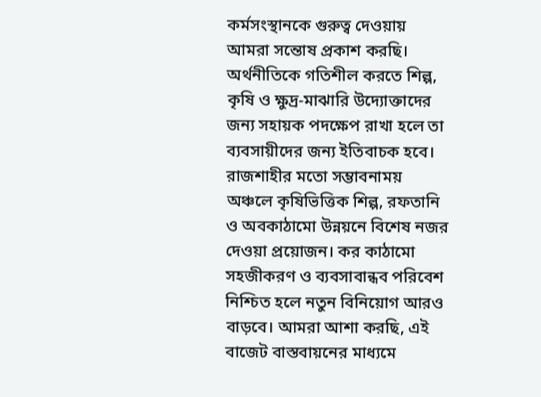কর্মসংস্থানকে গুরুত্ব দেওয়ায় আমরা সন্তোষ প্রকাশ করছি। অর্থনীতিকে গতিশীল করতে শিল্প, কৃষি ও ক্ষুদ্র-মাঝারি উদ্যোক্তাদের জন্য সহায়ক পদক্ষেপ রাখা হলে তা ব্যবসায়ীদের জন্য ইতিবাচক হবে। রাজশাহীর মতো সম্ভাবনাময় অঞ্চলে কৃষিভিত্তিক শিল্প, রফতানি ও অবকাঠামো উন্নয়নে বিশেষ নজর দেওয়া প্রয়োজন। কর কাঠামো সহজীকরণ ও ব্যবসাবান্ধব পরিবেশ নিশ্চিত হলে নতুন বিনিয়োগ আরও বাড়বে। আমরা আশা করছি, এই বাজেট বাস্তবায়নের মাধ্যমে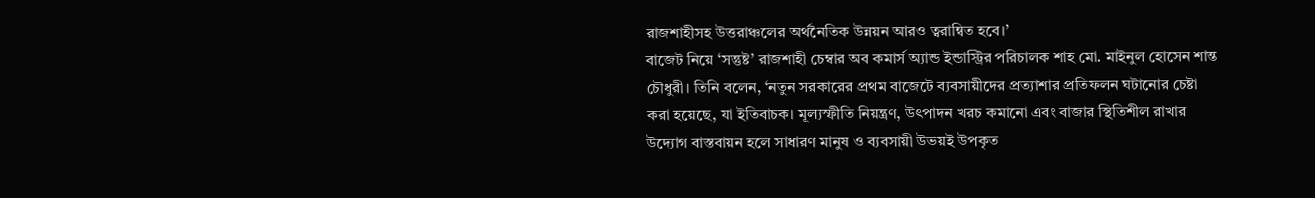রাজশাহীসহ উত্তরাঞ্চলের অর্থনৈতিক উন্নয়ন আরও ত্বরান্বিত হবে।’
বাজেট নিয়ে ‘সন্তুষ্ট’ রাজশাহী চেম্বার অব কমার্স অ্যান্ড ইন্ডাস্ট্রির পরিচালক শাহ মো. মাইনুল হোসেন শান্ত চৌধুরী। তিনি বলেন, ‘নতুন সরকারের প্রথম বাজেটে ব্যবসায়ীদের প্রত্যাশার প্রতিফলন ঘটানোর চেষ্টা করা হয়েছে, যা ইতিবাচক। মূল্যস্ফীতি নিয়ন্ত্রণ, উৎপাদন খরচ কমানো এবং বাজার স্থিতিশীল রাখার উদ্যোগ বাস্তবায়ন হলে সাধারণ মানুষ ও ব্যবসায়ী উভয়ই উপকৃত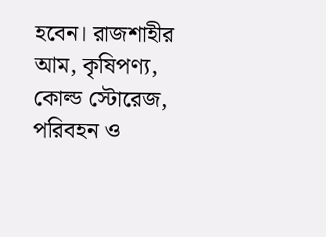হবেন। রাজশাহীর আম, কৃষিপণ্য, কোল্ড স্টোরেজ, পরিবহন ও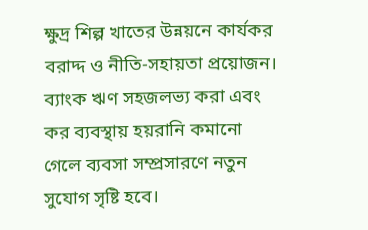ক্ষুদ্র শিল্প খাতের উন্নয়নে কার্যকর বরাদ্দ ও নীতি-সহায়তা প্রয়োজন। ব্যাংক ঋণ সহজলভ্য করা এবং কর ব্যবস্থায় হয়রানি কমানো গেলে ব্যবসা সম্প্রসারণে নতুন সুযোগ সৃষ্টি হবে।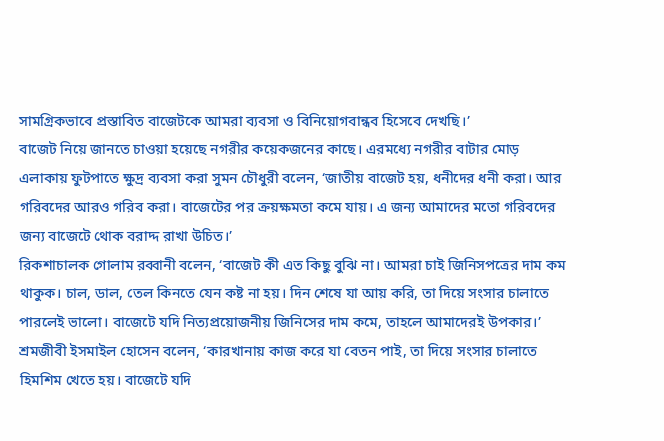সামগ্রিকভাবে প্রস্তাবিত বাজেটকে আমরা ব্যবসা ও বিনিয়োগবান্ধব হিসেবে দেখছি।’
বাজেট নিয়ে জানতে চাওয়া হয়েছে নগরীর কয়েকজনের কাছে। এরমধ্যে নগরীর বাটার মোড় এলাকায় ফুটপাতে ক্ষুদ্র ব্যবসা করা সুমন চৌধুরী বলেন, ‘জাতীয় বাজেট হয়, ধনীদের ধনী করা। আর গরিবদের আরও গরিব করা। বাজেটের পর ক্রয়ক্ষমতা কমে যায়। এ জন্য আমাদের মতো গরিবদের জন্য বাজেটে থোক বরাদ্দ রাখা উচিত।’
রিকশাচালক গোলাম রব্বানী বলেন, ‘বাজেট কী এত কিছু বুঝি না। আমরা চাই জিনিসপত্রের দাম কম থাকুক। চাল, ডাল, তেল কিনতে যেন কষ্ট না হয়। দিন শেষে যা আয় করি, তা দিয়ে সংসার চালাতে পারলেই ভালো। বাজেটে যদি নিত্যপ্রয়োজনীয় জিনিসের দাম কমে, তাহলে আমাদেরই উপকার।’
শ্রমজীবী ইসমাইল হোসেন বলেন, ‘কারখানায় কাজ করে যা বেতন পাই, তা দিয়ে সংসার চালাতে হিমশিম খেতে হয়। বাজেটে যদি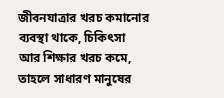জীবনযাত্রার খরচ কমানোর ব্যবস্থা থাকে, চিকিৎসা আর শিক্ষার খরচ কমে, তাহলে সাধারণ মানুষের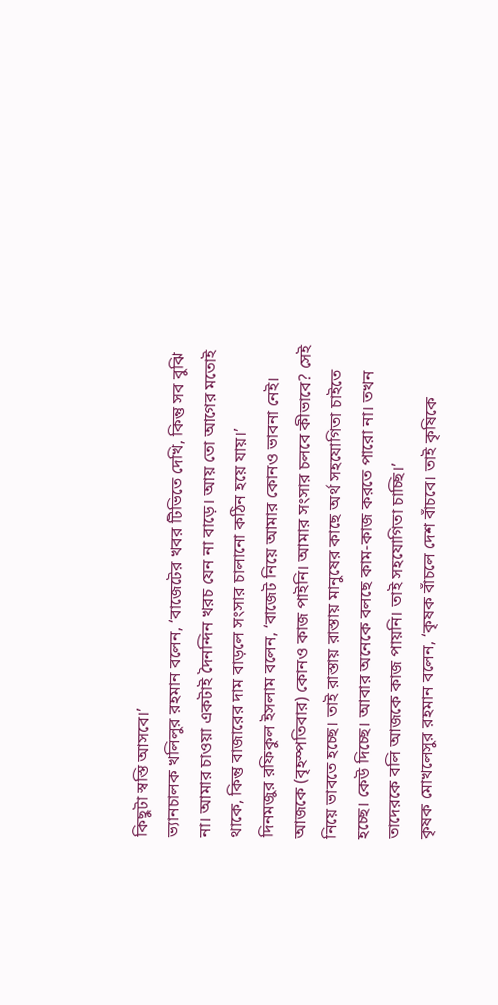কিছুটা স্বস্তি আসবে।’
ভ্যানচালক খলিলুর রহমান বলেন, ‘বাজেটের খবর টিভিতে দেখি, কিন্তু সব বুঝি না। আমার চাওয়া একটাই দৈনন্দিন খরচ যেন না বাড়ে। আয় তো আগের মতোই থাকে, কিন্তু বাজারের দাম বাড়লে সংসার চালানো কঠিন হয়ে যায়।’
দিনমজুর রফিকুল ইসলাম বলেন, ‘বাজেট নিয়ে আমার কোনও ভাবনা নেই। আজকে (বৃহস্পতিবার) কোনও কাজ পাইনি। আমার সংসার চলবে কীভাবে? সেই নিয়ে ভাবতে হচ্ছে। তাই রাস্তায় রাস্তায় মানুষের কাছে অর্থ সহযোগিতা চাইতে হচ্ছে। কেউ দিচ্ছে। আবার অনেকে বলছে কাম-কাজ করতে পারো না। তখন তাদেরকে বলি আজকে কাজ পায়নি। তাই সহযোগিতা চাচ্ছি।’
কৃষক মোখলেসুর রহমান বলেন, ‘কৃষক বাঁচলে দেশ বাঁচবে। তাই কৃষিকে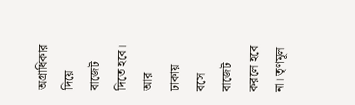অগ্রাধিকার দিয়ে বাজেট দিতে হবে। আর ঢাকায় বসে বাজেট করলে হবে না। তৃণমূল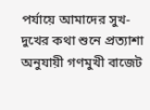পর্যায়ে আমাদের সুখ-দুখের কথা শুনে প্রত্যাশা অনুযায়ী গণমুখী বাজেট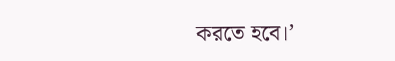করতে হবে।’